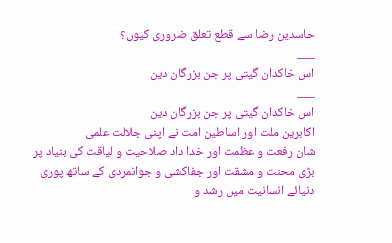حاسدین رضا سے قطع تعلق ضروری کیوں؟
___
اس خاکدان گیتی پر جن بزرگان دین
___
اس خاکدان گیتی پر جن بزرگان دین
اکابرین ملت اور اساطین امت نے اپنی جلالت علمی
شان رفعت و عظمت اور خدا داد صلاحیت و لیاقت کی بنیاد پر بڑی محنت و مشقت اور جفاکشی و جوانمردی کے ساتھ پوری دنیائے انسانیت میں رشد و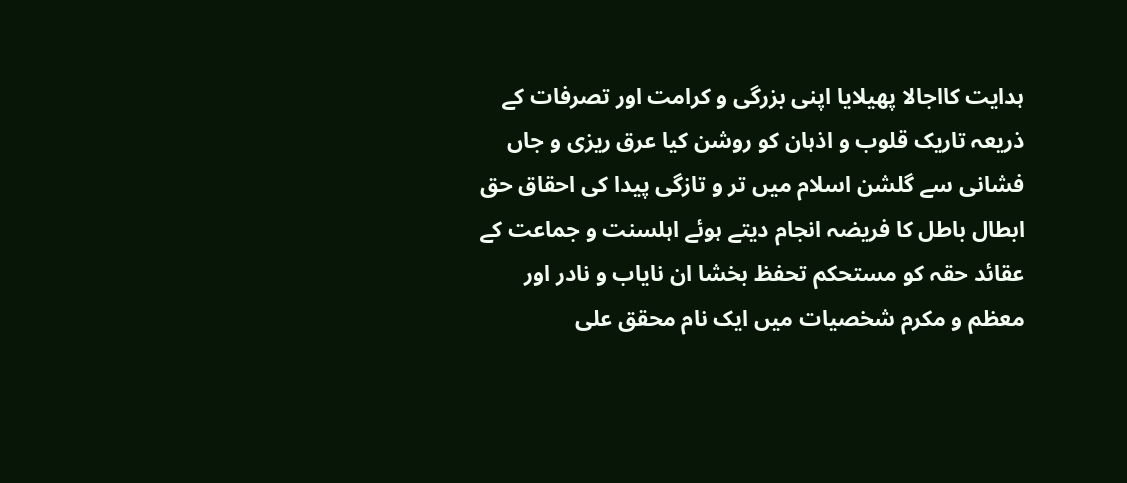ہدایت کااجالا پھیلایا اپنی بزرگی و کرامت اور تصرفات کے ذریعہ تاریک قلوب و اذہان کو روشن کیا عرق ریزی و جاں فشانی سے گلشن اسلام میں تر و تازگی پیدا کی احقاق حق ابطال باطل کا فریضہ انجام دیتے ہوئے اہلسنت و جماعت کے عقائد حقہ کو مستحکم تحفظ بخشا ان نایاب و نادر اور معظم و مکرم شخصیات میں ایک نام محقق علی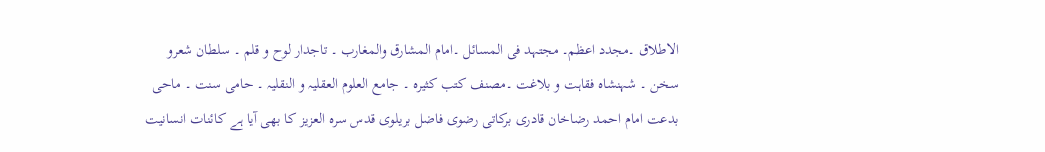الاطلاق ۔مجدد اعظم۔ مجتہد فی المسائل ۔امام المشارق والمغارب ۔ تاجدار لوح و قلم ۔ سلطان شعرو سخن ۔ شہنشاہ فقاہت و بلاغت ۔مصنف کتب کثیرہ ۔ جامع العلوم العقلیہ و النقلیہ ۔ حامی سنت ۔ ماحی بدعت امام احمد رضاخان قادری برکاتی رضوی فاضل بریلوی قدس سرہ العزیز کا بھی آیا ہے کائنات انسانیت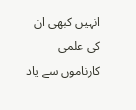انہیں کبھی ان کی علمی کارناموں سے یاد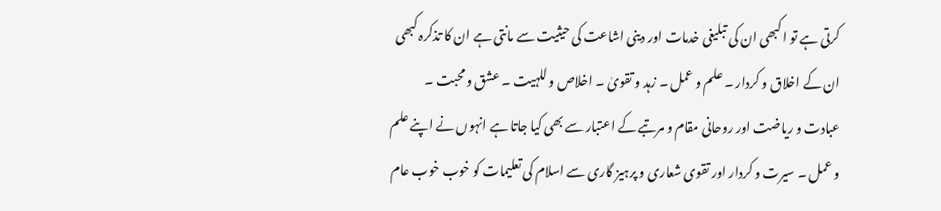کرتی ہے تو ا کبھی ان کی تبلیغی خدمات اور دینی اشاعت کی حیثیت سے مانتی ہے ان کا تذکرہ کبھی ان کے اخلاق و کردار ۔ علم و عمل ۔ زہد و تقویٰ ۔ اخلاص و للہیت ۔ عشق و محبت ۔ عبادت و ریاضت اور روحانی مقام و مرتبے کے اعتبار سے بھی کیا جاتا ہے انہوں نے اپنے علم و عمل ۔ سیرت و کردار اور تقوی شعاری و پرہیز گاری سے اسلام کی تعلیمات کو خوب خوب عام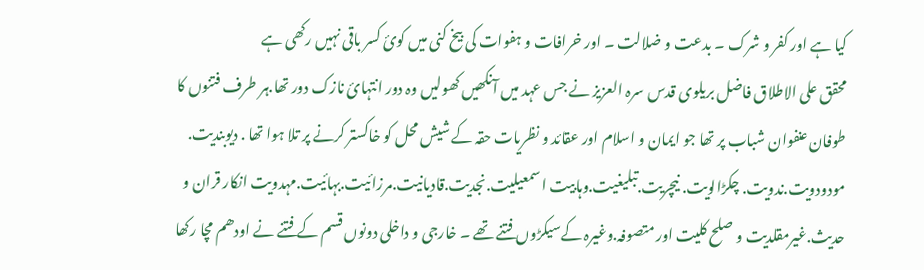کیا ہے اور کفر و شرک ۔ بدعت و ضلالت ۔ اور خرافات و ہفوات کی بیخ کنی میں کوئ کسر باقی نہیں رکھی ہے
محقق علی الاطلاق فاضل بریلوی قدس سرہ العزیز نے جس عہد میں آنکھیں کھولیں وہ دور انتہائ نازک دور تھا.ہر طرف فتنوں کا طوفان عنفوان شباب پر تھا جو ایمان و اسلام اور عقائد و نظریات حقہ کے شیش محل کو خاکستر کرنے پر تلا ہوا تھا . دیوبندیت. مودودویت.ندویت. چکڑالویت. نیچریت.تبلیغیت.وہابیت اسمعیلیت.نجدیت.قادیانیت.مرزائیت.بہائیت.مہدویت انکار قران و حدیث.غیرمقلدیت و صلح کلیت اور متصوفہ.وغیرہ کےسیکڑوں فتنے تھے ۔ خارجی و داخلی دونوں قسم کے فتنے نے اودھم مچا رکھا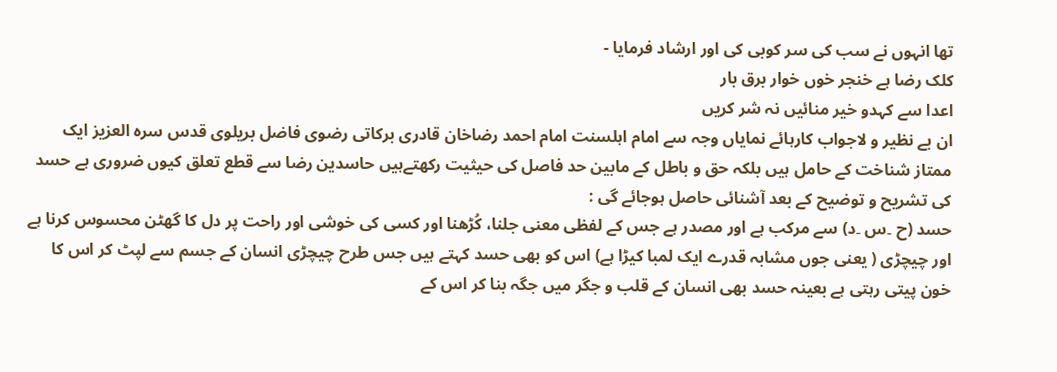تھا انہوں نے سب کی سر کوبی کی اور ارشاد فرمایا -
کلک رضا ہے خنجر خوں خوار برق بار
اعدا سے کہدو خیر منائیں نہ شر کریں
ان بے نظیر و لاجواب کارہائے نمایاں وجہ سے امام اہلسنت امام احمد رضاخان قادری برکاتی رضوی فاضل بریلوی قدس سرہ العزیز ایک ممتاز شناخت کے حامل ہیں بلکہ حق و باطل کے مابین حد فاصل کی حیثیت رکھتےہیں حاسدین رضا سے قطع تعلق کیوں ضروری ہے حسد کی تشریح و توضیح کے بعد آشنائی حاصل ہوجائے گی :
حسد (ح ۔س ۔د) سے مرکب ہے اور مصدر ہے جس کے لفظی معنی جلنا، کُڑھنا اور کسی کی خوشی اور راحت پر دل کا گھٹن محسوس کرنا ہے اور چیچڑی ( یعنی جوں مشابہ قدرے ایک لمبا کیڑا ہے) اس کو بھی حسد کہتے ہیں جس طرح چیچڑی انسان کے جسم سے لپٹ کر اس کا خون پیتی رہتی ہے بعینہ حسد بھی انسان کے قلب و جگر میں جگہ بنا کر اس کے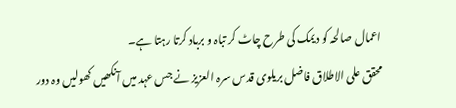اعمال صالحہ کو دیمک کی طرح چاٹ کر تباہ و برباد کرتا رہتا ہے۔
محقق علی الاطلاق فاضل بریلوی قدس سرہ العزیز نے جس عہد میں آنکھیں کھولیں وہ دور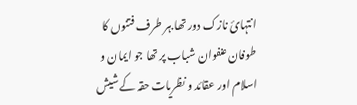انتہائ نازک دور تھا.ہر طرف فتنوں کا طوفان عنفوان شباب پر تھا جو ایمان و اسلام اور عقائد و نظریات حقہ کے شیش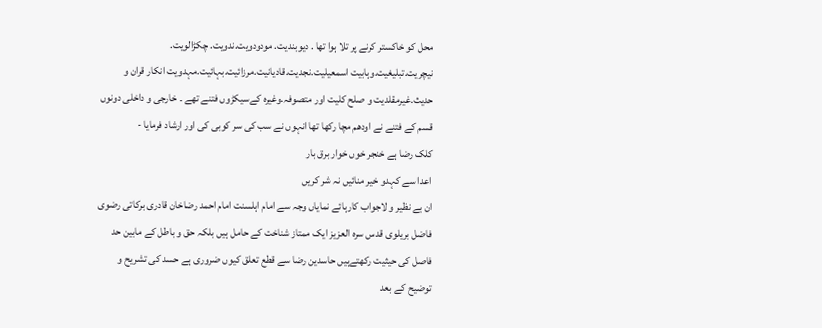محل کو خاکستر کرنے پر تلا ہوا تھا . دیوبندیت. مودودویت.ندویت. چکڑالویت. نیچریت.تبلیغیت.وہابیت اسمعیلیت.نجدیت.قادیانیت.مرزائیت.بہائیت.مہدویت انکار قران و حدیث.غیرمقلدیت و صلح کلیت اور متصوفہ.وغیرہ کےسیکڑوں فتنے تھے ۔ خارجی و داخلی دونوں قسم کے فتنے نے اودھم مچا رکھا تھا انہوں نے سب کی سر کوبی کی اور ارشاد فرمایا -
کلک رضا ہے خنجر خوں خوار برق بار
اعدا سے کہدو خیر منائیں نہ شر کریں
ان بے نظیر و لاجواب کارہائے نمایاں وجہ سے امام اہلسنت امام احمد رضاخان قادری برکاتی رضوی فاضل بریلوی قدس سرہ العزیز ایک ممتاز شناخت کے حامل ہیں بلکہ حق و باطل کے مابین حد فاصل کی حیثیت رکھتےہیں حاسدین رضا سے قطع تعلق کیوں ضروری ہے حسد کی تشریح و توضیح کے بعد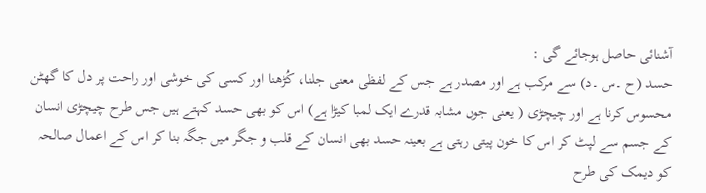آشنائی حاصل ہوجائے گی :
حسد (ح ۔س ۔د) سے مرکب ہے اور مصدر ہے جس کے لفظی معنی جلنا، کُڑھنا اور کسی کی خوشی اور راحت پر دل کا گھٹن محسوس کرنا ہے اور چیچڑی ( یعنی جوں مشابہ قدرے ایک لمبا کیڑا ہے) اس کو بھی حسد کہتے ہیں جس طرح چیچڑی انسان کے جسم سے لپٹ کر اس کا خون پیتی رہتی ہے بعینہ حسد بھی انسان کے قلب و جگر میں جگہ بنا کر اس کے اعمال صالحہ کو دیمک کی طرح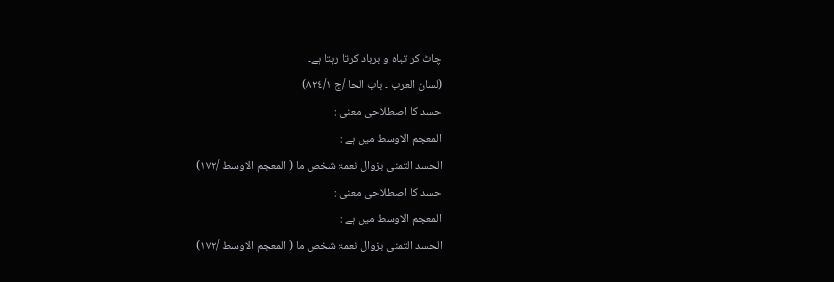چاٹ کر تباہ و برباد کرتا رہتا ہے۔
(لسان العرب ۔ باب الحا /ج ٨٢٤/١)
حسد کا اصطلاحی معنی :
المعجم الاوسط میں ہے :
الحسد التمنی بزوال نعمۃ شخص ما ( المعجم الاوسط /١٧٢)
حسد کا اصطلاحی معنی :
المعجم الاوسط میں ہے :
الحسد التمنی بزوال نعمۃ شخص ما ( المعجم الاوسط /١٧٢)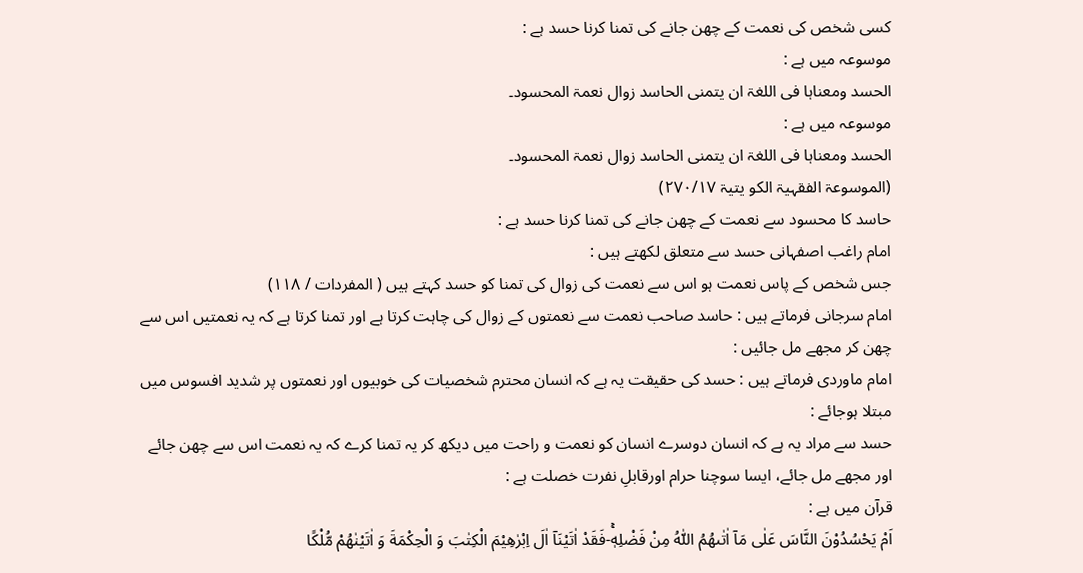کسی شخص کی نعمت کے چھن جانے کی تمنا کرنا حسد ہے :
موسوعہ میں ہے :
الحسد ومعناہا فی اللغۃ ان یتمنی الحاسد زوال نعمۃ المحسود۔
موسوعہ میں ہے :
الحسد ومعناہا فی اللغۃ ان یتمنی الحاسد زوال نعمۃ المحسود۔
(الموسوعۃ الفقہیۃ الکو یتیۃ ٢٧٠/١٧)
حاسد کا محسود سے نعمت کے چھن جانے کی تمنا کرنا حسد ہے :
امام راغب اصفہانی حسد سے متعلق لکھتے ہیں :
جس شخص کے پاس نعمت ہو اس سے نعمت کی زوال کی تمنا کو حسد کہتے ہیں ( المفردات / ۱۱۸)
امام سرجانی فرماتے ہیں : حاسد صاحب نعمت سے نعمتوں کے زوال کی چاہت کرتا ہے اور تمنا کرتا ہے کہ یہ نعمتیں اس سے چھن کر مجھے مل جائیں :
امام ماوردی فرماتے ہیں : حسد کی حقیقت یہ ہے کہ انسان محترم شخصیات کی خوبیوں اور نعمتوں پر شدید افسوس میں مبتلا ہوجائے :
حسد سے مراد یہ ہے کہ انسان دوسرے انسان کو نعمت و راحت میں دیکھ کر یہ تمنا کرے کہ یہ نعمت اس سے چھن جائے اور مجھے مل جائے، ایسا سوچنا حرام اورقابلِ نفرت خصلت ہے :
قرآن میں ہے :
اَمْ یَحْسُدُوْنَ النَّاسَ عَلٰى مَاۤ اٰتٰىهُمُ اللّٰهُ مِنْ فَضْلِهٖۚ-فَقَدْ اٰتَیْنَاۤ اٰلَ اِبْرٰهِیْمَ الْكِتٰبَ وَ الْحِكْمَةَ وَ اٰتَیْنٰهُمْ مُّلْكًا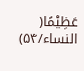عَظِیْمًا( النساء/۵۴)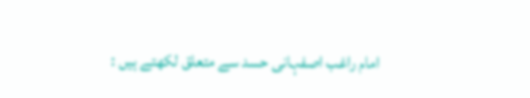امام راغب اصفہانی حسد سے متعلق لکھتے ہیں :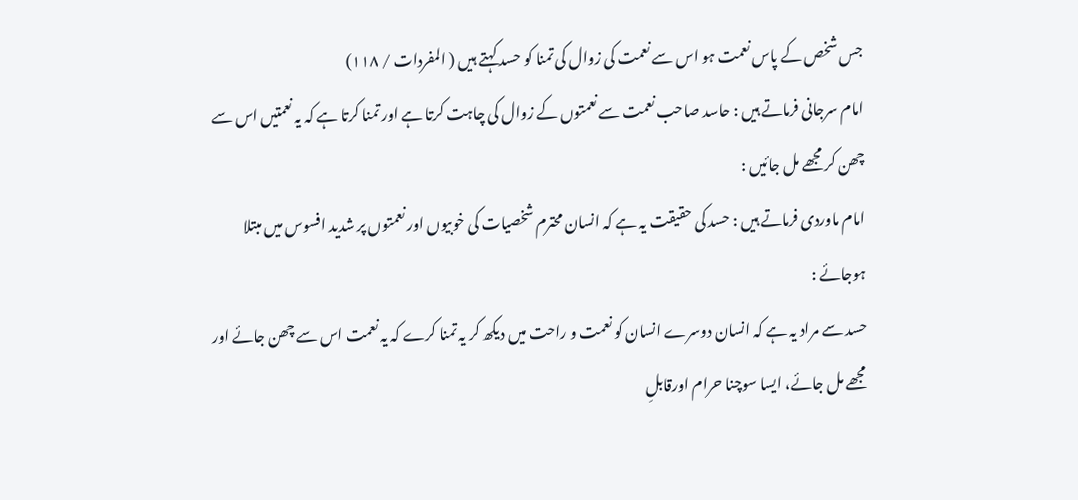جس شخص کے پاس نعمت ہو اس سے نعمت کی زوال کی تمنا کو حسد کہتے ہیں ( المفردات / ۱۱۸)
امام سرجانی فرماتے ہیں : حاسد صاحب نعمت سے نعمتوں کے زوال کی چاہت کرتا ہے اور تمنا کرتا ہے کہ یہ نعمتیں اس سے چھن کر مجھے مل جائیں :
امام ماوردی فرماتے ہیں : حسد کی حقیقت یہ ہے کہ انسان محترم شخصیات کی خوبیوں اور نعمتوں پر شدید افسوس میں مبتلا ہوجائے :
حسد سے مراد یہ ہے کہ انسان دوسرے انسان کو نعمت و راحت میں دیکھ کر یہ تمنا کرے کہ یہ نعمت اس سے چھن جائے اور مجھے مل جائے، ایسا سوچنا حرام اورقابلِ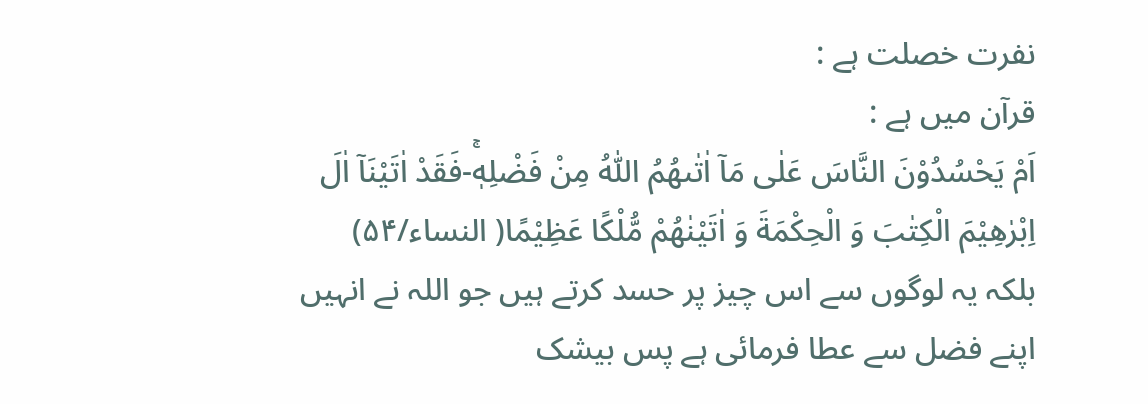نفرت خصلت ہے :
قرآن میں ہے :
اَمْ یَحْسُدُوْنَ النَّاسَ عَلٰى مَاۤ اٰتٰىهُمُ اللّٰهُ مِنْ فَضْلِهٖۚ-فَقَدْ اٰتَیْنَاۤ اٰلَ اِبْرٰهِیْمَ الْكِتٰبَ وَ الْحِكْمَةَ وَ اٰتَیْنٰهُمْ مُّلْكًا عَظِیْمًا( النساء/۵۴)
بلکہ یہ لوگوں سے اس چیز پر حسد کرتے ہیں جو اللہ نے انہیں اپنے فضل سے عطا فرمائی ہے پس بیشک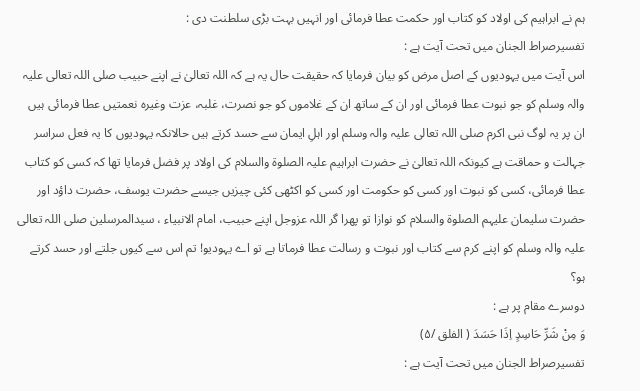ہم نے ابراہیم کی اولاد کو کتاب اور حکمت عطا فرمائی اور انہیں بہت بڑی سلطنت دی :
تفسیرصراط الجنان میں تحت آیت ہے :
اس آیت میں یہودیوں کے اصل مرض کو بیان فرمایا کہ حقیقت حال یہ ہے کہ اللہ تعالیٰ نے اپنے حبیب صلی اللہ تعالی علیہ والہ وسلم کو جو نبوت عطا فرمائی اور ان کے ساتھ ان کے غلاموں کو جو نصرت، غلبہ، عزت وغیرہ نعمتیں عطا فرمائی ہیں ان پر یہ لوگ نبی اکرم صلی اللہ تعالی علیہ والہ وسلم اور اہلِ ایمان سے حسد کرتے ہیں حالانکہ یہودیوں کا یہ فعل سراسر جہالت و حماقت ہے کیونکہ اللہ تعالیٰ نے حضرت ابراہیم علیہ الصلوۃ والسلام کی اولاد پر فضل فرمایا تھا کہ کسی کو کتاب عطا فرمائی، کسی کو نبوت اور کسی کو حکومت اور کسی کو اکٹھی کئی چیزیں جیسے حضرت یوسف، حضرت داؤد اور حضرت سلیمان علیہم الصلوۃ والسلام کو نوازا تو پھرا گر اللہ عزوجل اپنے حبیب، امام الانبیاء ، سیدالمرسلین صلی اللہ تعالی علیہ والہ وسلم کو اپنے کرم سے کتاب اور نبوت و رسالت عطا فرماتا ہے تو اے یہودیو! تم اس سے کیوں جلتے اور حسد کرتے ہو؟
دوسرے مقام پر ہے :
وَ مِنْ شَرِّ حَاسِدٍ اِذَا حَسَدَ ( الفلق /۵)
تفسیرصراط الجنان میں تحت آیت ہے :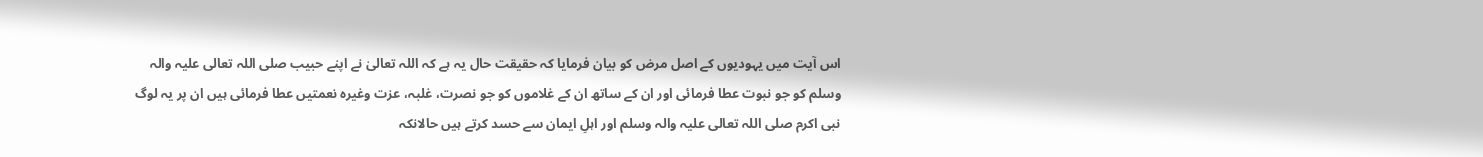اس آیت میں یہودیوں کے اصل مرض کو بیان فرمایا کہ حقیقت حال یہ ہے کہ اللہ تعالیٰ نے اپنے حبیب صلی اللہ تعالی علیہ والہ وسلم کو جو نبوت عطا فرمائی اور ان کے ساتھ ان کے غلاموں کو جو نصرت، غلبہ، عزت وغیرہ نعمتیں عطا فرمائی ہیں ان پر یہ لوگ نبی اکرم صلی اللہ تعالی علیہ والہ وسلم اور اہلِ ایمان سے حسد کرتے ہیں حالانکہ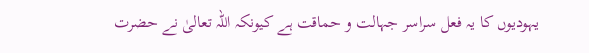یہودیوں کا یہ فعل سراسر جہالت و حماقت ہے کیونکہ اللہ تعالیٰ نے حضرت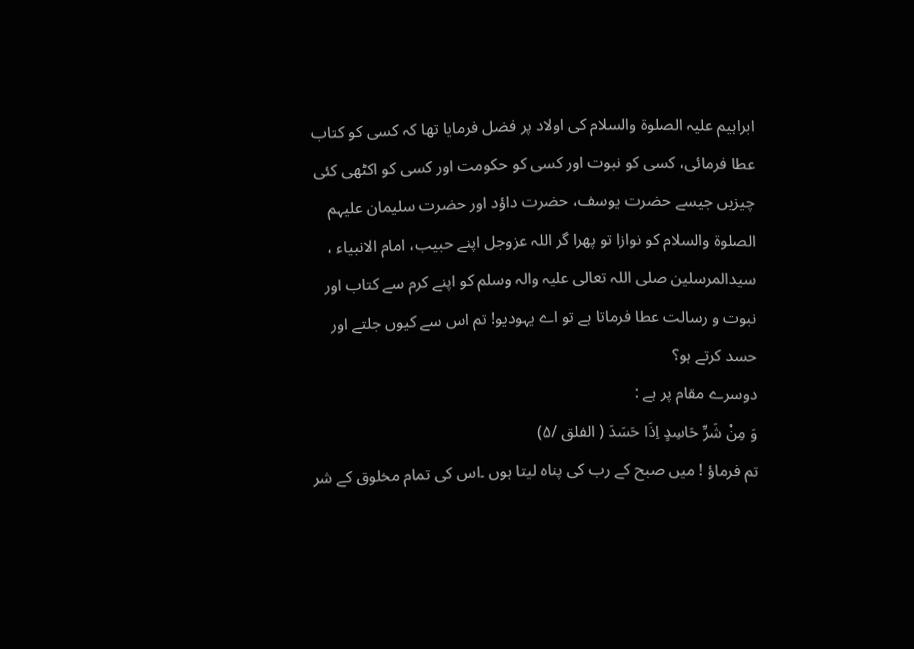ابراہیم علیہ الصلوۃ والسلام کی اولاد پر فضل فرمایا تھا کہ کسی کو کتاب عطا فرمائی، کسی کو نبوت اور کسی کو حکومت اور کسی کو اکٹھی کئی چیزیں جیسے حضرت یوسف، حضرت داؤد اور حضرت سلیمان علیہم الصلوۃ والسلام کو نوازا تو پھرا گر اللہ عزوجل اپنے حبیب، امام الانبیاء ، سیدالمرسلین صلی اللہ تعالی علیہ والہ وسلم کو اپنے کرم سے کتاب اور نبوت و رسالت عطا فرماتا ہے تو اے یہودیو! تم اس سے کیوں جلتے اور حسد کرتے ہو؟
دوسرے مقام پر ہے :
وَ مِنْ شَرِّ حَاسِدٍ اِذَا حَسَدَ ( الفلق /۵)
تم فرماؤ ! میں صبح کے رب کی پناہ لیتا ہوں ۔اس کی تمام مخلوق کے شر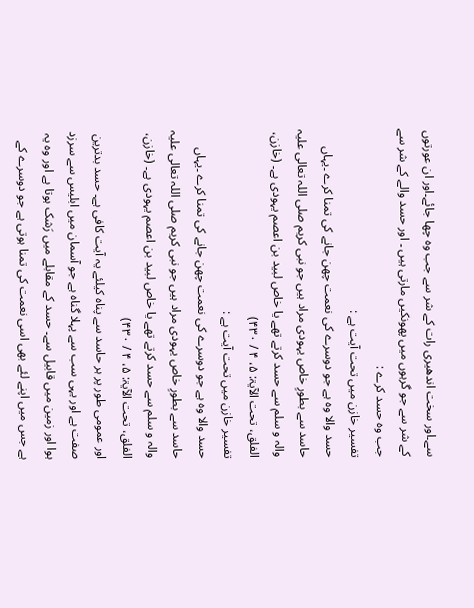سے۔اور سخت اندھیری رات کے شر سے جب وہ چھا جائے۔اور ان عورتوں کے شر سے جو گرہوں میں پھونکیں مارتی ہیں ۔ اور حسد والے کے شر سے جب وہ حسد کرے :
تفسیر خازن میں تحت آیت ہے :
حسد والا وہ ہے جو دوسرے کی نعمت چھن جانے کی تمنا کرے ۔یہاں حاسد سے بطورِ خاص یہودی مراد ہیں جو نبی کریم صلی اللہ تعالی علیہ والہ و سلم سے حسد کرتے تھے یا خاص لبید بن اعصم یہودی ہے۔ (خازن، الفلق، تحت الآیۃ: ۵، ۴ / ۴۳۰)
تفسیر خازن میں تحت آیت ہے :
حسد والا وہ ہے جو دوسرے کی نعمت چھن جانے کی تمنا کرے ۔یہاں حاسد سے بطورِ خاص یہودی مراد ہیں جو نبی کریم صلی اللہ تعالی علیہ والہ و سلم سے حسد کرتے تھے یا خاص لبید بن اعصم یہودی ہے۔ (خازن، الفلق، تحت الآیۃ: ۵، ۴ / ۴۳۰)
اور عمومی طور پر ہر حاسد سے پناہ کیلئے یہ آیت کافی ہے۔ حسد بدترین صفت ہے اور یہی سب سے پہلا گناہ ہے جو آسمان میں ابلیس سے سرزد ہوا اور زمین میں قابیل سے۔ حسد کے مقابلے میں رَشک ہوتا ہے اور وہ یہ ہے جس میں اپنے لئے بھی اسی نعمت کی تمنا ہوتی ہے جو دوسرے کے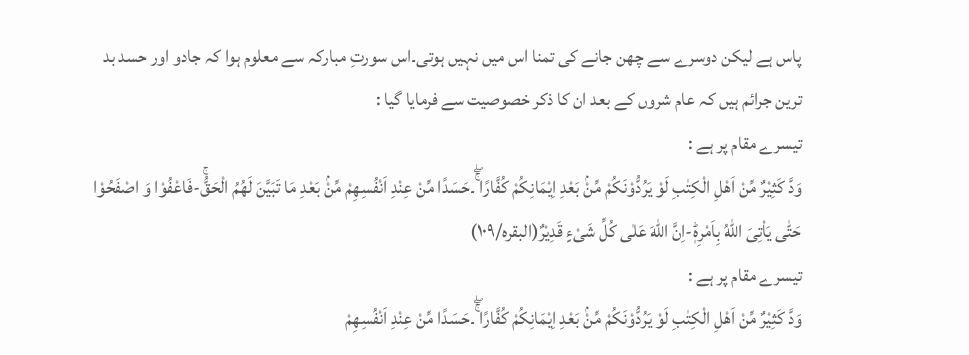پاس ہے لیکن دوسرے سے چھن جانے کی تمنا اس میں نہیں ہوتی۔اس سورتِ مبارکہ سے معلوم ہوا کہ جادو اور حسد بد ترین جرائم ہیں کہ عام شروں کے بعد ان کا ذکر خصوصیت سے فرمایا گیا :
تیسرے مقام پر ہے :
وَدَّ كَثِیْرٌ مِّنْ اَهْلِ الْكِتٰبِ لَوْ یَرُدُّوْنَكُمْ مِّنْۢ بَعْدِ اِیْمَانِكُمْ كُفَّارًا ۚۖ۔حَسَدًا مِّنْ عِنْدِ اَنْفُسِهِمْ مِّنْۢ بَعْدِ مَا تَبَیَّنَ لَهُمُ الْحَقُّۚ-فَاعْفُوْا وَ اصْفَحُوْا حَتّٰى یَاْتِیَ اللّٰهُ بِاَمْرِهٖؕ-اِنَّ اللّٰهَ عَلٰى كُلِّ شَیْءٍ قَدِیْرٌ(البقرہ/۱۰۹)
تیسرے مقام پر ہے :
وَدَّ كَثِیْرٌ مِّنْ اَهْلِ الْكِتٰبِ لَوْ یَرُدُّوْنَكُمْ مِّنْۢ بَعْدِ اِیْمَانِكُمْ كُفَّارًا ۚۖ۔حَسَدًا مِّنْ عِنْدِ اَنْفُسِهِمْ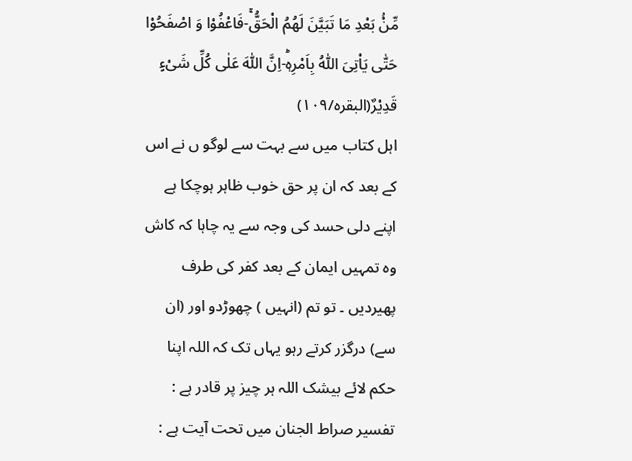مِّنْۢ بَعْدِ مَا تَبَیَّنَ لَهُمُ الْحَقُّۚ-فَاعْفُوْا وَ اصْفَحُوْا حَتّٰى یَاْتِیَ اللّٰهُ بِاَمْرِهٖؕ-اِنَّ اللّٰهَ عَلٰى كُلِّ شَیْءٍ قَدِیْرٌ(البقرہ/۱۰۹)
اہل کتاب میں سے بہت سے لوگو ں نے اس کے بعد کہ ان پر حق خوب ظاہر ہوچکا ہے اپنے دلی حسد کی وجہ سے یہ چاہا کہ کاش وہ تمہیں ایمان کے بعد کفر کی طرف پھیردیں ۔ تو تم (انہیں ) چھوڑدو اور (ان سے) درگزر کرتے رہو یہاں تک کہ اللہ اپنا حکم لائے بیشک اللہ ہر چیز پر قادر ہے :
تفسیر صراط الجنان میں تحت آیت ہے :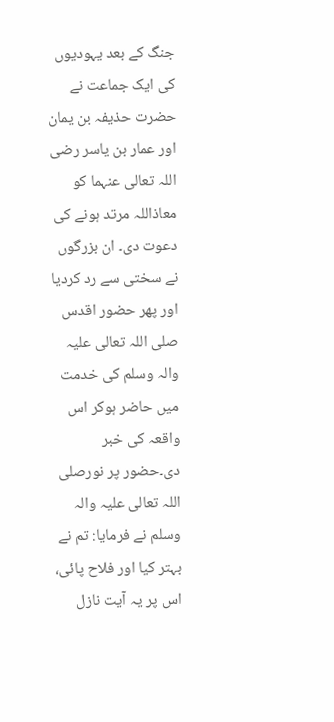جنگ کے بعد یہودیوں کی ایک جماعت نے حضرت حذیفہ بن یمان اور عمار بن یاسر رضی اللہ تعالی عنہما کو معاذاللہ مرتد ہونے کی دعوت دی۔ ان بزرگوں نے سختی سے رد کردیا اور پھر حضور اقدس صلی اللہ تعالی علیہ والہ وسلم کی خدمت میں حاضر ہوکر اس واقعہ کی خبر دی۔حضور پر نورصلی اللہ تعالی علیہ والہ وسلم نے فرمایا: تم نے بہتر کیا اور فلاح پائی، اس پر یہ آیت نازل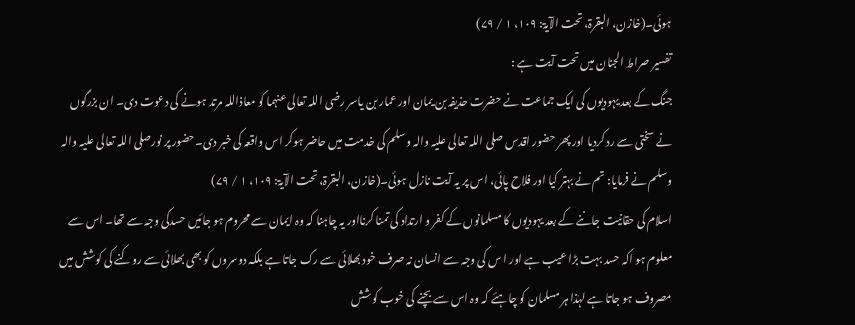ہوئی۔(خازن، البقرۃ، تحت الآیۃ: ۱۰۹، ۱ / ۷۹)
تفسیر صراط الجنان میں تحت آیت ہے :
جنگ کے بعد یہودیوں کی ایک جماعت نے حضرت حذیفہ بن یمان اور عمار بن یاسر رضی اللہ تعالی عنہما کو معاذاللہ مرتد ہونے کی دعوت دی۔ ان بزرگوں نے سختی سے رد کردیا اور پھر حضور اقدس صلی اللہ تعالی علیہ والہ وسلم کی خدمت میں حاضر ہوکر اس واقعہ کی خبر دی۔حضور پر نورصلی اللہ تعالی علیہ والہ وسلم نے فرمایا: تم نے بہتر کیا اور فلاح پائی، اس پر یہ آیت نازل ہوئی۔(خازن، البقرۃ، تحت الآیۃ: ۱۰۹، ۱ / ۷۹)
اسلام کی حقانیت جاننے کے بعد یہودیوں کا مسلمانوں کے کفر و ارتداد کی تمنا کرنااور یہ چاہنا کہ وہ ایمان سے محروم ہو جائیں حسدکی وجہ سے تھا۔ اس سے معلوم ہو اکہ حسد بہت بڑا عیب ہے اور ا س کی وجہ سے انسان نہ صرف خود بھلائی سے رک جاتا ہے بلکہ دوسروں کو بھی بھلائی سے روکنے کی کوشش میں مصروف ہو جاتا ہے لہٰذا ہر مسلمان کو چاہئے کہ وہ اس سے بچنے کی خوب کوشش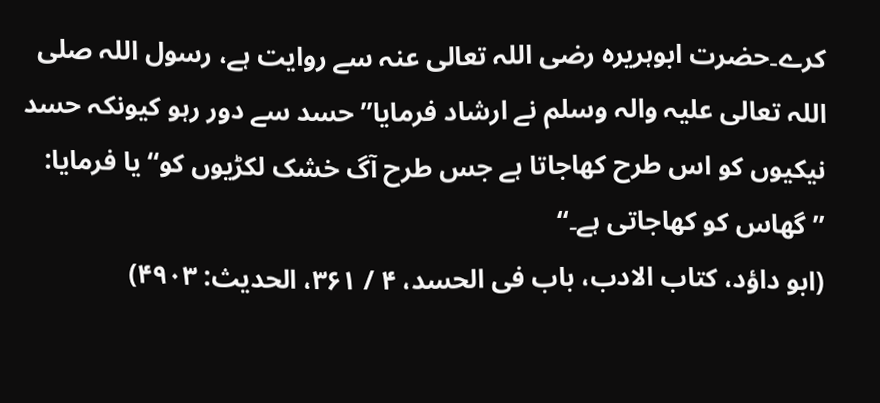کرے۔حضرت ابوہریرہ رضی اللہ تعالی عنہ سے روایت ہے، رسول اللہ صلی اللہ تعالی علیہ والہ وسلم نے ارشاد فرمایا’’حسد سے دور رہو کیونکہ حسد نیکیوں کو اس طرح کھاجاتا ہے جس طرح آگ خشک لکڑیوں کو‘‘یا فرمایا: ’’گھاس کو کھاجاتی ہے۔‘‘
(ابو داؤد، کتاب الادب، باب فی الحسد، ۴ / ۳۶۱، الحدیث: ۴۹۰۳)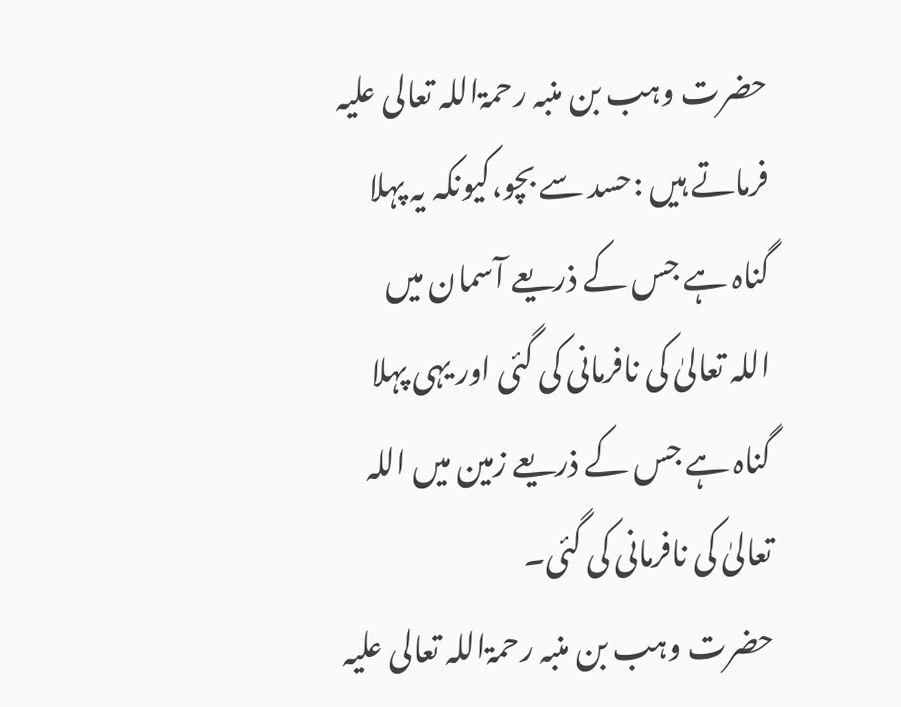حضرت وہب بن منبہ رحمۃاللہ تعالی علیہ فرماتے ہیں :حسد سے بچو،کیونکہ یہ پہلا گناہ ہے جس کے ذریعے آسمان میں اللہ تعالیٰ کی نافرمانی کی گئی اور یہی پہلا گناہ ہے جس کے ذریعے زمین میں اللہ تعالیٰ کی نافرمانی کی گئی۔
حضرت وہب بن منبہ رحمۃاللہ تعالی علیہ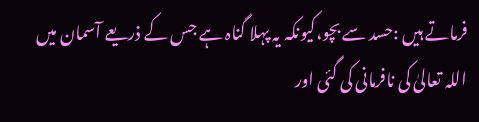فرماتے ہیں :حسد سے بچو،کیونکہ یہ پہلا گناہ ہے جس کے ذریعے آسمان میں اللہ تعالیٰ کی نافرمانی کی گئی اور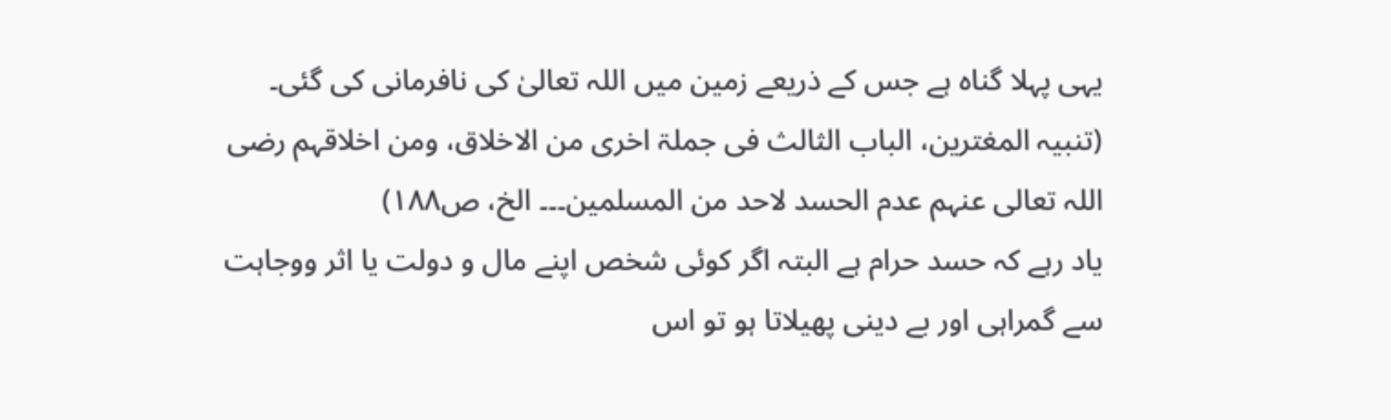یہی پہلا گناہ ہے جس کے ذریعے زمین میں اللہ تعالیٰ کی نافرمانی کی گئی۔
(تنبیہ المغترین، الباب الثالث فی جملۃ اخری من الاخلاق، ومن اخلاقہم رضی اللہ تعالی عنہم عدم الحسد لاحد من المسلمین۔۔۔ الخ، ص۱۸۸)
یاد رہے کہ حسد حرام ہے البتہ اگر کوئی شخص اپنے مال و دولت یا اثر ووجاہت سے گمراہی اور بے دینی پھیلاتا ہو تو اس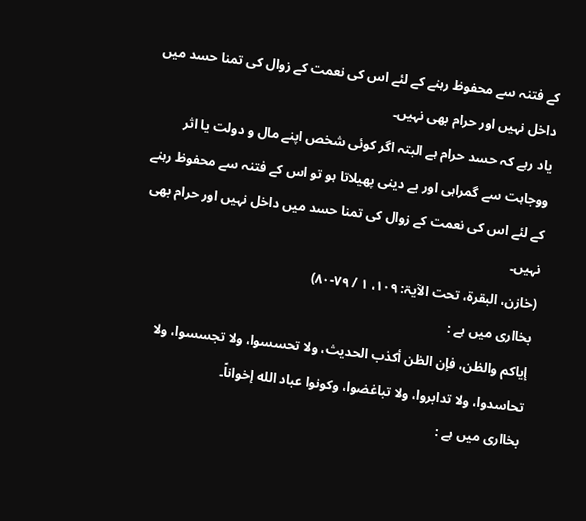کے فتنہ سے محفوظ رہنے کے لئے اس کی نعمت کے زوال کی تمنا حسد میں داخل نہیں اور حرام بھی نہیں۔
یاد رہے کہ حسد حرام ہے البتہ اگر کوئی شخص اپنے مال و دولت یا اثر ووجاہت سے گمراہی اور بے دینی پھیلاتا ہو تو اس کے فتنہ سے محفوظ رہنے کے لئے اس کی نعمت کے زوال کی تمنا حسد میں داخل نہیں اور حرام بھی نہیں۔
(خازن، البقرۃ، تحت الآیۃ: ۱۰۹، ۱ / ۷۹-۸۰)
بخااری میں ہے :
إياكم والظن، فإن الظن أكذب الحديث، ولا تحسسوا، ولا تجسسوا، ولا تحاسدوا، ولا تدابروا، ولا تباغضوا، وكونوا عباد الله إخواناً۔
بخااری میں ہے :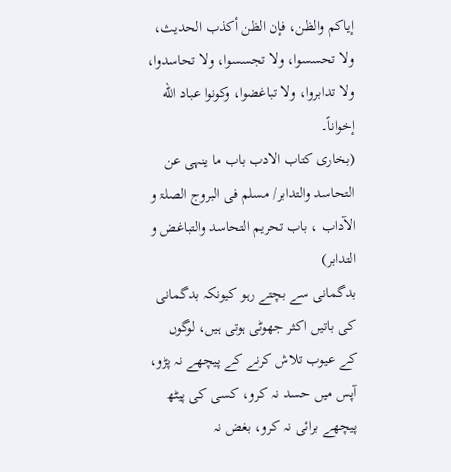إياكم والظن، فإن الظن أكذب الحديث، ولا تحسسوا، ولا تجسسوا، ولا تحاسدوا، ولا تدابروا، ولا تباغضوا، وكونوا عباد الله إخواناً۔
(بخاری کتاب الادب باب ما ینہی عن التحاسد والتدابر/ مسلم فی البروج الصلۃ و الآداب ، باب تحریم التحاسد والتباغض و التدابر)
بدگمانی سے بچتے رہو کیونکہ بدگمانی کی باتیں اکثر جھوٹی ہوتی ہیں، لوگوں کے عیوب تلاش کرنے کے پیچھے نہ پڑو، آپس میں حسد نہ کرو، کسی کی پیٹھ پیچھے برائی نہ کرو، بغض نہ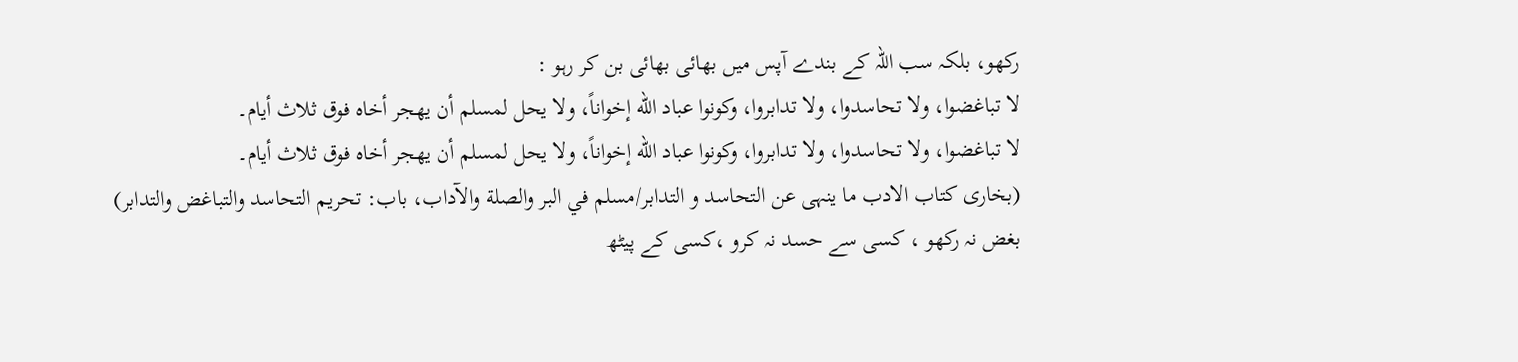رکھو، بلکہ سب اللہ کے بندے آپس میں بھائی بھائی بن کر رہو :
لا تباغضوا، ولا تحاسدوا، ولا تدابروا، وكونوا عباد الله إخواناً، ولا يحل لمسلم أن يهجر أخاه فوق ثلاث أيام۔
لا تباغضوا، ولا تحاسدوا، ولا تدابروا، وكونوا عباد الله إخواناً، ولا يحل لمسلم أن يهجر أخاه فوق ثلاث أيام۔
(بخاری کتاب الادب ما ینہی عن التحاسد و التدابر/مسلم في البر والصلة والآداب، باب: تحريم التحاسد والتباغض والتدابر)
بغض نہ رکھو ، کسی سے حسد نہ کرو ،کسی کے پیٹھ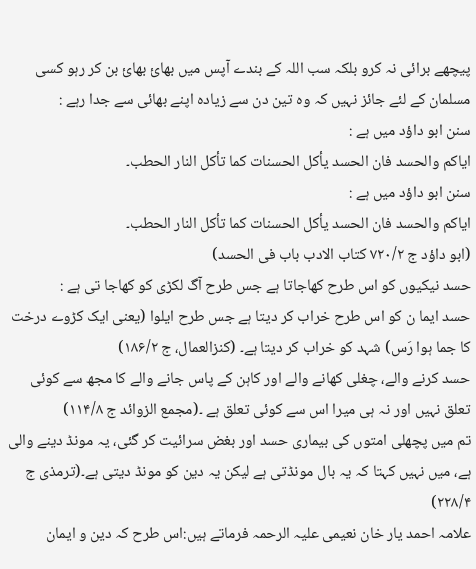پیچھے برائی نہ کرو بلکہ سب اللہ کے بندے آپس میں بھائ بھائ بن کر رہو کسی مسلمان کے لئے جائز نہیں کہ وہ تین دن سے زیادہ اپنے بھائی سے جدا رہے :
سنن ابو داؤد میں ہے :
ایاکم والحسد فان الحسد یأکل الحسنات کما تأکل النار الحطب۔
سنن ابو داؤد میں ہے :
ایاکم والحسد فان الحسد یأکل الحسنات کما تأکل النار الحطب۔
(ابو داؤد ج ۷۲۰/۲ کتاب الادب باب فی الحسد)
حسد نیکیوں کو اس طرح کھاجاتا ہے جس طرح آگ لکڑی کو کھاجا تی ہے :
حسد ایما ن کو اس طرح خراب کر دیتا ہے جس طرح ایلوا (یعنی ایک کڑوے درخت کا جما ہوا رَس) شہد کو خراب کر دیتا ہے۔ (کنزالعمال، ج ۱۸۶/۲)
حسد کرنے والے، چغلی کھانے والے اور کاہن کے پاس جانے والے کا مجھ سے کوئی تعلق نہیں اور نہ ہی میرا اس سے کوئی تعلق ہے ۔(مجمع الزوائد ج ۱۱۴/۸)
تم میں پچھلی امتوں کی بیماری حسد اور بغض سرائیت کر گئی، یہ مونڈ دینے والی ہے، میں نہیں کہتا کہ یہ بال مونڈتی ہے لیکن یہ دین کو مونڈ دیتی ہے۔(ترمذی ج ۲۲۸/۴)
علامہ احمد یار خان نعیمی علیہ الرحمہ فرماتے ہیں:اس طرح کہ دین و ایمان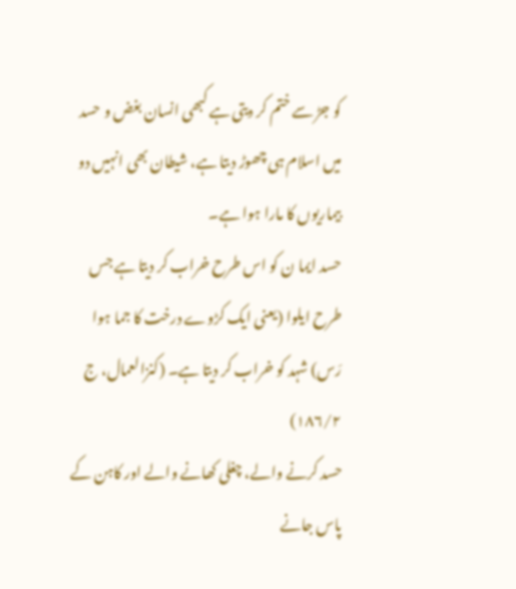کو جڑ سے ختم کر دیتی ہے کبھی انسان بغض و حسد میں اسلام ہی چھوڑ دیتا ہے، شیطان بھی انہیں دو بیماریوں کا مارا ہوا ہے۔
حسد ایما ن کو اس طرح خراب کر دیتا ہے جس طرح ایلوا (یعنی ایک کڑوے درخت کا جما ہوا رَس) شہد کو خراب کر دیتا ہے۔ (کنزالعمال، ج ۱۸۶/۲)
حسد کرنے والے، چغلی کھانے والے اور کاہن کے پاس جانے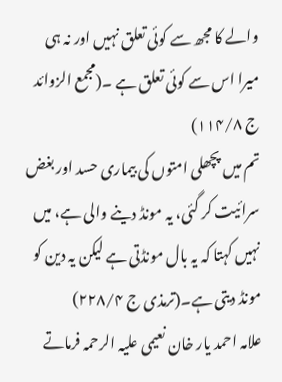والے کا مجھ سے کوئی تعلق نہیں اور نہ ہی میرا اس سے کوئی تعلق ہے ۔(مجمع الزوائد ج ۱۱۴/۸)
تم میں پچھلی امتوں کی بیماری حسد اور بغض سرائیت کر گئی، یہ مونڈ دینے والی ہے، میں نہیں کہتا کہ یہ بال مونڈتی ہے لیکن یہ دین کو مونڈ دیتی ہے۔(ترمذی ج ۲۲۸/۴)
علامہ احمد یار خان نعیمی علیہ الرحمہ فرماتے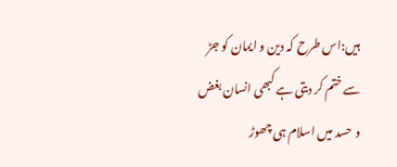ہیں:اس طرح کہ دین و ایمان کو جڑ سے ختم کر دیتی ہے کبھی انسان بغض و حسد میں اسلام ہی چھوڑ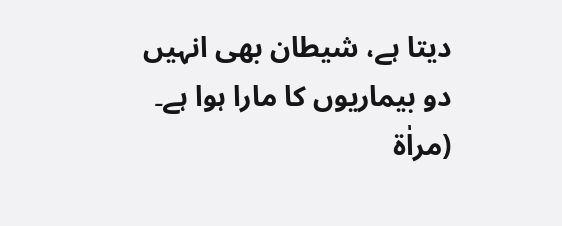دیتا ہے، شیطان بھی انہیں دو بیماریوں کا مارا ہوا ہے۔
(مراٰۃ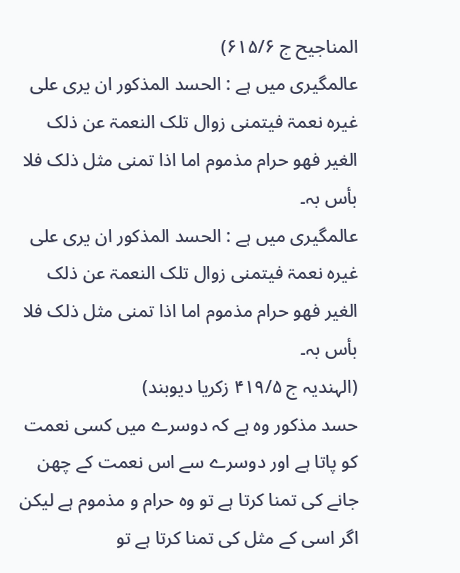المناجیح ج ۶۱۵/۶)
عالمگیری میں ہے : الحسد المذکور ان یری علی غیرہ نعمۃ فیتمنی زوال تلک النعمۃ عن ذلک الغیر فھو حرام مذموم اما اذا تمنی مثل ذلک فلا بأس بہ۔
عالمگیری میں ہے : الحسد المذکور ان یری علی غیرہ نعمۃ فیتمنی زوال تلک النعمۃ عن ذلک الغیر فھو حرام مذموم اما اذا تمنی مثل ذلک فلا بأس بہ۔
(الہندیہ ج ۴۱۹/۵ زکریا دیوبند)
حسد مذکور وہ ہے کہ دوسرے میں کسی نعمت کو پاتا ہے اور دوسرے سے اس نعمت کے چھن جانے کی تمنا کرتا ہے تو وہ حرام و مذموم ہے لیکن اگر اسی کے مثل کی تمنا کرتا ہے تو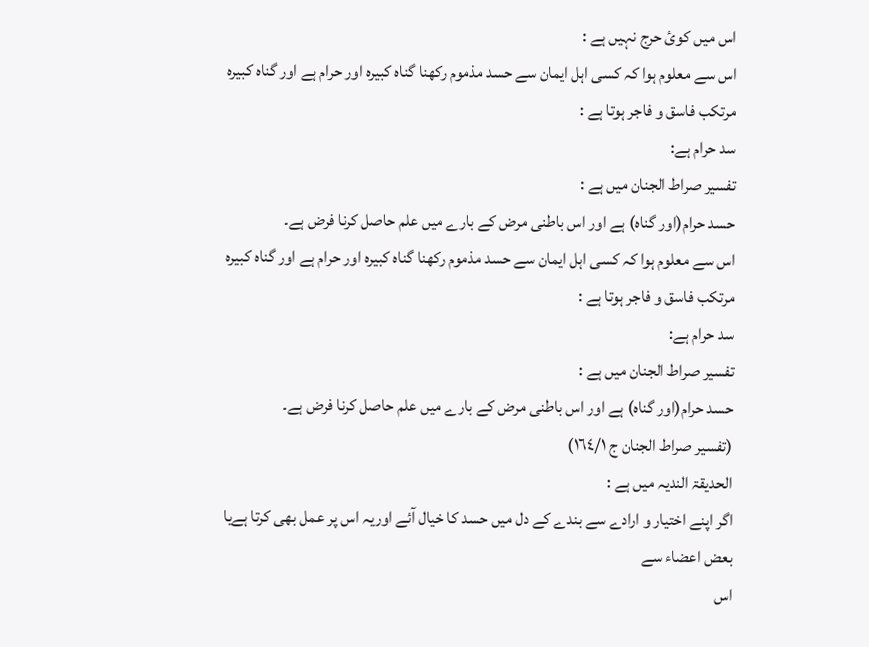اس میں کوئ حرج نہیں ہے :
اس سے معلوم ہوا کہ کسی اہل ایمان سے حسد مذموم رکھنا گناہ کبیرہ اور حرام ہے اور گناہ کبیرہ مرتکب فاسق و فاجر ہوتا ہے :
سد حرام ہے:
تفسیر صراط الجنان میں ہے :
حسد حرام(اور گناہ) ہے اور اس باطنی مرض کے بارے میں علم حاصل کرنا فرض ہے۔
اس سے معلوم ہوا کہ کسی اہل ایمان سے حسد مذموم رکھنا گناہ کبیرہ اور حرام ہے اور گناہ کبیرہ مرتکب فاسق و فاجر ہوتا ہے :
سد حرام ہے:
تفسیر صراط الجنان میں ہے :
حسد حرام(اور گناہ) ہے اور اس باطنی مرض کے بارے میں علم حاصل کرنا فرض ہے۔
(تفسیر صراط الجنان ج ١٦٤/١)
الحدیقۃ الندیہ میں ہے :
اگر اپنے اختیار و ارادے سے بندے کے دل میں حسد کا خیال آئے اوریہ اس پر عمل بھی کرتا ہےیا بعض اعضاء سے
اس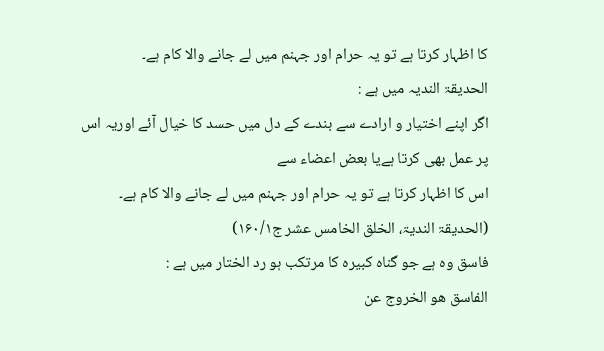کا اظہار کرتا ہے تو یہ حرام اور جہنم میں لے جانے والا کام ہے۔
الحدیقۃ الندیہ میں ہے :
اگر اپنے اختیار و ارادے سے بندے کے دل میں حسد کا خیال آئے اوریہ اس پر عمل بھی کرتا ہےیا بعض اعضاء سے
اس کا اظہار کرتا ہے تو یہ حرام اور جہنم میں لے جانے والا کام ہے۔
(الحدیقۃ الندیۃ، الخلق الخامس عشر ج۱۶۰/۱)
فاسق وہ ہے جو گناہ کبیرہ کا مرتکب ہو رد الختار میں ہے :
الفاسق ھو الخروج عن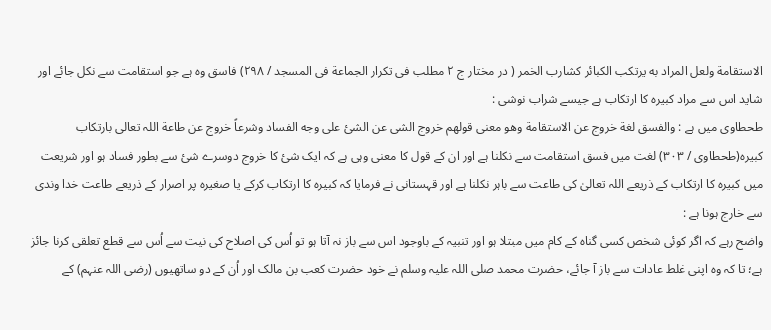الاستقامة ولعل المراد به یرتکب الکبائر کشارب الخمر ( در مختار ج ۲ مطلب فی تکرار الجماعة فی المسجد / ۲۹۸) فاسق وہ ہے جو استقامت سے نکل جائے اور شاید اس سے مراد کبیرہ کا ارتکاب ہے جیسے شراب نوشی :
طحطاوی میں ہے : والفسق لغة خروج عن الاستقامة وھو معنی قولھم خروج الشی عن الشئ علی وجه الفساد وشرعاً خروج عن طاعة اللہ تعالی بارتکاب کبیرہ(طحطاوی / ۳۰۳) لغت میں فسق استقامت سے نکلنا ہے اور ان کے قول کا معنی وہی ہے کہ ایک شئ کا خروج دوسرے شئ سے بطور فساد ہو اور شریعت میں کبیرہ کا ارتکاب کے ذریعے اللہ تعالیٰ کی طاعت سے باہر نکلنا ہے اور قہستانی نے فرمایا کہ کبیرہ کا ارتکاب کرکے یا صغیرہ پر اصرار کے ذریعے طاعت خدا وندی سے خارج ہونا ہے :
واضح رہے کہ اگر کوئی شخص کسی گناہ کے کام میں مبتلا ہو اور تنبیہ کے باوجود اس سے باز نہ آتا ہو تو اُس کی اصلاح کی نیت سے اُس سے قطع تعلقی کرنا جائز ہے؛ تا کہ وہ اپنی غلط عادات سے باز آ جائے، حضرت محمد صلی اللہ علیہ وسلم نے خود حضرت کعب بن مالک اور اُن کے دو ساتھیوں (رضی اللہ عنہم) کے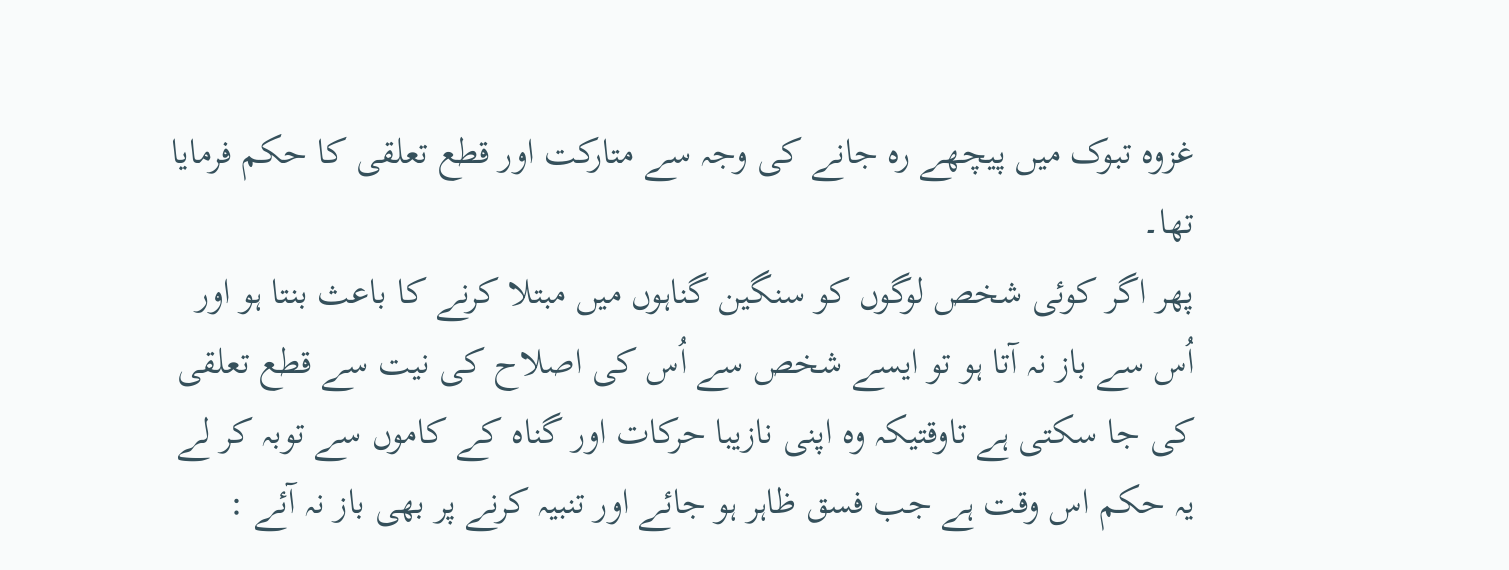غزوہ تبوک میں پیچھے رہ جانے کی وجہ سے متارکت اور قطع تعلقی کا حکم فرمایا تھا۔
پھر اگر کوئی شخص لوگوں کو سنگین گناہوں میں مبتلا کرنے کا باعث بنتا ہو اور اُس سے باز نہ آتا ہو تو ایسے شخص سے اُس کی اصلاح کی نیت سے قطع تعلقی کی جا سکتی ہے تاوقتیکہ وہ اپنی نازیبا حرکات اور گناہ کے کاموں سے توبہ کر لے یہ حکم اس وقت ہے جب فسق ظاہر ہو جائے اور تنبیہ کرنے پر بھی باز نہ آئے :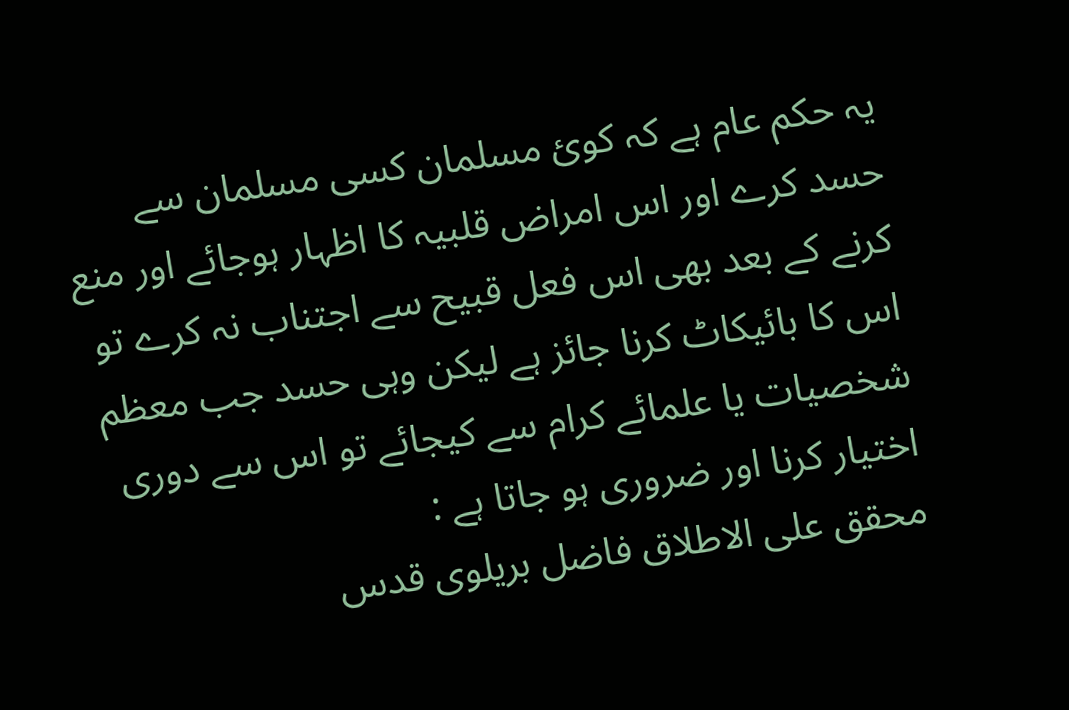یہ حکم عام ہے کہ کوئ مسلمان کسی مسلمان سے حسد کرے اور اس امراض قلبیہ کا اظہار ہوجائے اور منع کرنے کے بعد بھی اس فعل قبیح سے اجتناب نہ کرے تو اس کا بائیکاٹ کرنا جائز ہے لیکن وہی حسد جب معظم شخصیات یا علمائے کرام سے کیجائے تو اس سے دوری اختیار کرنا اور ضروری ہو جاتا ہے :
محقق علی الاطلاق فاضل بریلوی قدس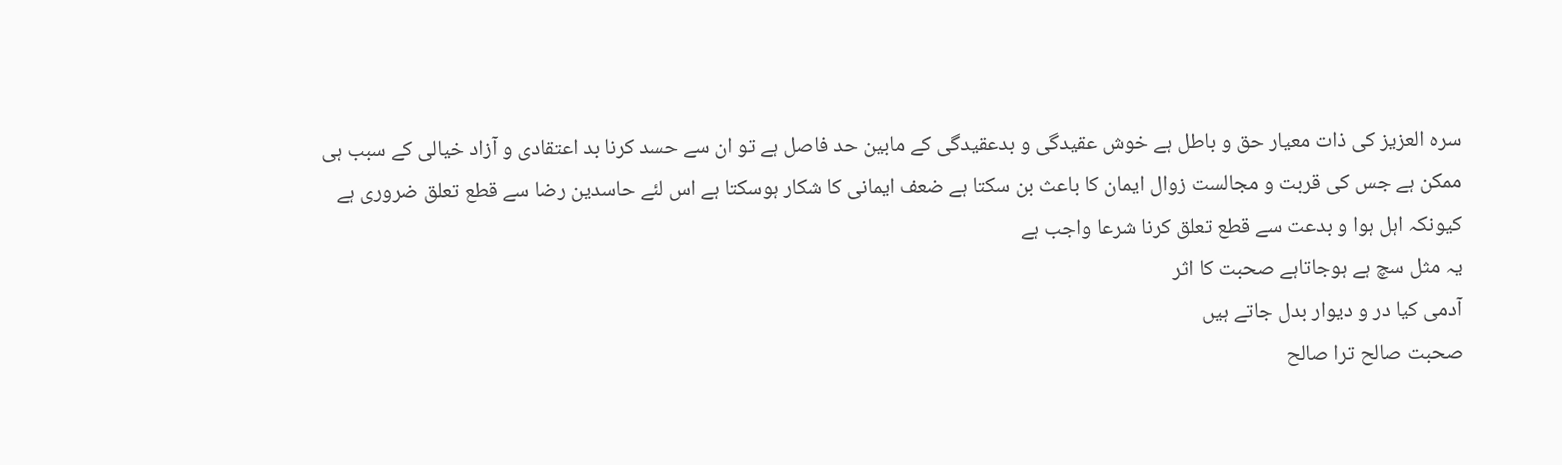سرہ العزیز کی ذات معیار حق و باطل ہے خوش عقیدگی و بدعقیدگی کے مابین حد فاصل ہے تو ان سے حسد کرنا بد اعتقادی و آزاد خیالی کے سبب ہی ممکن ہے جس کی قربت و مجالست زوال ایمان کا باعث بن سکتا ہے ضعف ایمانی کا شکار ہوسکتا ہے اس لئے حاسدین رضا سے قطع تعلق ضروری ہے کیونکہ اہل ہوا و بدعت سے قطع تعلق کرنا شرعا واجب ہے
یہ مثل سچ ہے ہوجاتاہے صحبت کا اثر
آدمی کیا در و دیوار بدل جاتے ہیں
صحبت صالح ترا صالح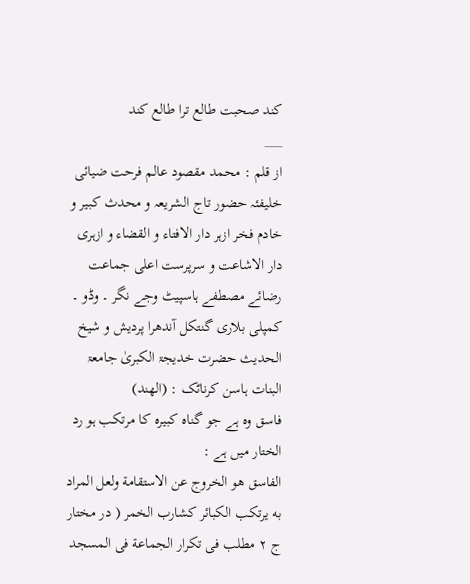کند صحبت طالع ترا طالع کند
___
از قلم : محمد مقصود عالم فرحت ضیائی خلیفئہ حضور تاج الشریعہ و محدث کبیر و خادم فخر ازہر دار الافتاء و القضاء و ازہری دار الاشاعت و سرپرست اعلی جماعت رضائے مصطفے ہاسپیٹ وجے نگر ۔ وڈو ۔ کمپلی بلاری گنتکل آندھرا پردیش و شیخ الحدیث حضرت خدیجۃ الکبریٰ جامعۃ البنات ہاسن کرناٹک : (الھند)
فاسق وہ ہے جو گناہ کبیرہ کا مرتکب ہو رد الختار میں ہے :
الفاسق ھو الخروج عن الاستقامة ولعل المراد به یرتکب الکبائر کشارب الخمر ( در مختار ج ۲ مطلب فی تکرار الجماعة فی المسجد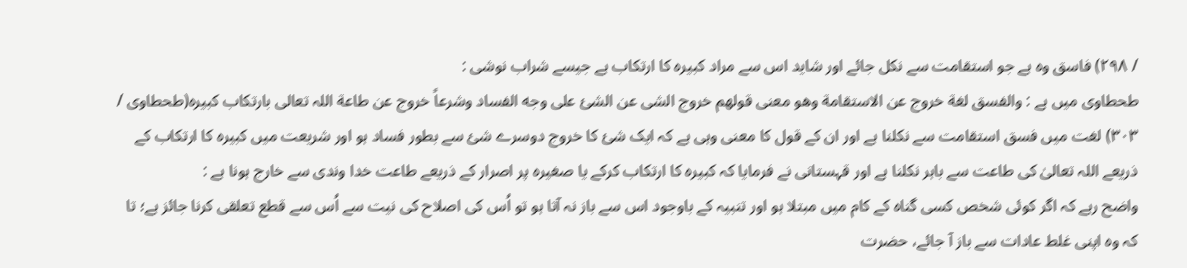/ ۲۹۸) فاسق وہ ہے جو استقامت سے نکل جائے اور شاید اس سے مراد کبیرہ کا ارتکاب ہے جیسے شراب نوشی :
طحطاوی میں ہے : والفسق لغة خروج عن الاستقامة وھو معنی قولھم خروج الشی عن الشئ علی وجه الفساد وشرعاً خروج عن طاعة اللہ تعالی بارتکاب کبیرہ(طحطاوی / ۳۰۳) لغت میں فسق استقامت سے نکلنا ہے اور ان کے قول کا معنی وہی ہے کہ ایک شئ کا خروج دوسرے شئ سے بطور فساد ہو اور شریعت میں کبیرہ کا ارتکاب کے ذریعے اللہ تعالیٰ کی طاعت سے باہر نکلنا ہے اور قہستانی نے فرمایا کہ کبیرہ کا ارتکاب کرکے یا صغیرہ پر اصرار کے ذریعے طاعت خدا وندی سے خارج ہونا ہے :
واضح رہے کہ اگر کوئی شخص کسی گناہ کے کام میں مبتلا ہو اور تنبیہ کے باوجود اس سے باز نہ آتا ہو تو اُس کی اصلاح کی نیت سے اُس سے قطع تعلقی کرنا جائز ہے؛ تا کہ وہ اپنی غلط عادات سے باز آ جائے، حضرت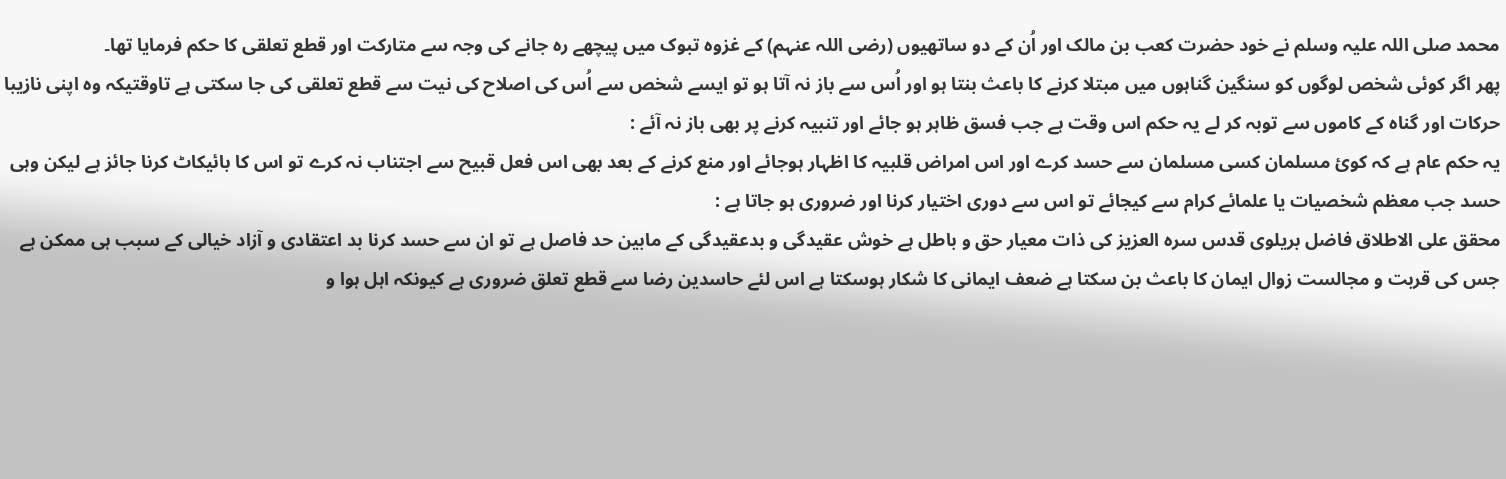محمد صلی اللہ علیہ وسلم نے خود حضرت کعب بن مالک اور اُن کے دو ساتھیوں (رضی اللہ عنہم) کے غزوہ تبوک میں پیچھے رہ جانے کی وجہ سے متارکت اور قطع تعلقی کا حکم فرمایا تھا۔
پھر اگر کوئی شخص لوگوں کو سنگین گناہوں میں مبتلا کرنے کا باعث بنتا ہو اور اُس سے باز نہ آتا ہو تو ایسے شخص سے اُس کی اصلاح کی نیت سے قطع تعلقی کی جا سکتی ہے تاوقتیکہ وہ اپنی نازیبا حرکات اور گناہ کے کاموں سے توبہ کر لے یہ حکم اس وقت ہے جب فسق ظاہر ہو جائے اور تنبیہ کرنے پر بھی باز نہ آئے :
یہ حکم عام ہے کہ کوئ مسلمان کسی مسلمان سے حسد کرے اور اس امراض قلبیہ کا اظہار ہوجائے اور منع کرنے کے بعد بھی اس فعل قبیح سے اجتناب نہ کرے تو اس کا بائیکاٹ کرنا جائز ہے لیکن وہی حسد جب معظم شخصیات یا علمائے کرام سے کیجائے تو اس سے دوری اختیار کرنا اور ضروری ہو جاتا ہے :
محقق علی الاطلاق فاضل بریلوی قدس سرہ العزیز کی ذات معیار حق و باطل ہے خوش عقیدگی و بدعقیدگی کے مابین حد فاصل ہے تو ان سے حسد کرنا بد اعتقادی و آزاد خیالی کے سبب ہی ممکن ہے جس کی قربت و مجالست زوال ایمان کا باعث بن سکتا ہے ضعف ایمانی کا شکار ہوسکتا ہے اس لئے حاسدین رضا سے قطع تعلق ضروری ہے کیونکہ اہل ہوا و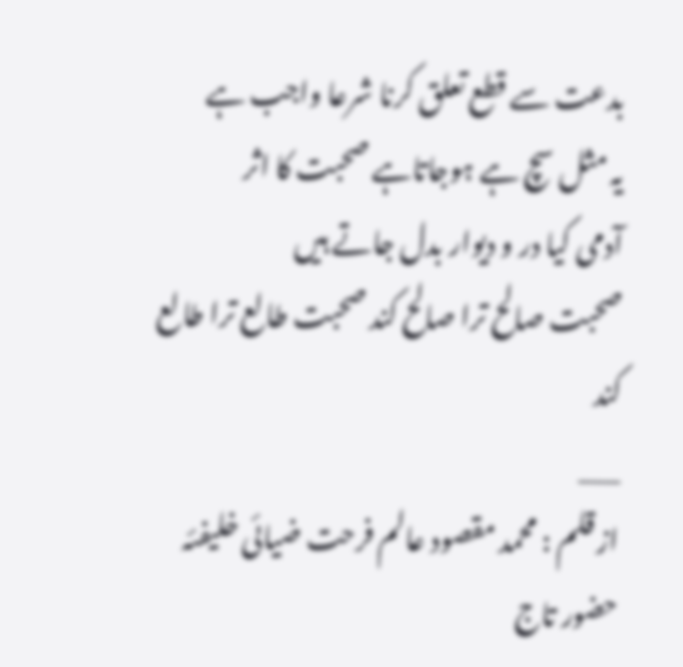بدعت سے قطع تعلق کرنا شرعا واجب ہے
یہ مثل سچ ہے ہوجاتاہے صحبت کا اثر
آدمی کیا در و دیوار بدل جاتے ہیں
صحبت صالح ترا صالح کند صحبت طالع ترا طالع کند
___
از قلم : محمد مقصود عالم فرحت ضیائی خلیفئہ حضور تاج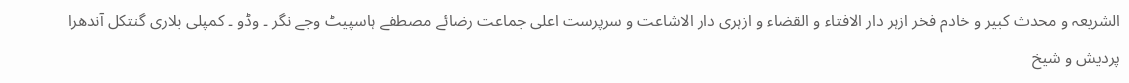الشریعہ و محدث کبیر و خادم فخر ازہر دار الافتاء و القضاء و ازہری دار الاشاعت و سرپرست اعلی جماعت رضائے مصطفے ہاسپیٹ وجے نگر ۔ وڈو ۔ کمپلی بلاری گنتکل آندھرا پردیش و شیخ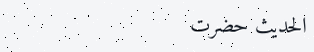الحدیث حضرت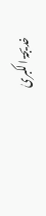خدیجۃ الکبریٰ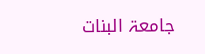جامعۃ البنات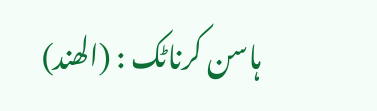ہاسن کرناٹک : (الھند)